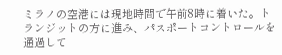ミラノの空港には現地時間で午前8時に着いた。トランジットの方に進み、パスポートコントロールを通過して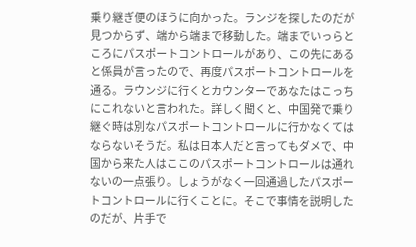乗り継ぎ便のほうに向かった。ランジを探したのだが見つからず、端から端まで移動した。端までいっらところにパスポートコントロールがあり、この先にあると係員が言ったので、再度パスポートコントロールを通る。ラウンジに行くとカウンターであなたはこっちにこれないと言われた。詳しく聞くと、中国発で乗り継ぐ時は別なパスポートコントロールに行かなくてはならないそうだ。私は日本人だと言ってもダメで、中国から来た人はここのパスポートコントロールは通れないの一点張り。しょうがなく一回通過したパスポートコントロールに行くことに。そこで事情を説明したのだが、片手で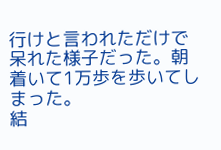行けと言われただけで呆れた様子だった。朝着いて1万歩を歩いてしまった。
結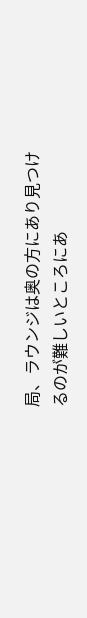局、ラウンジは奥の方にあり見つけるのが難しいところにあ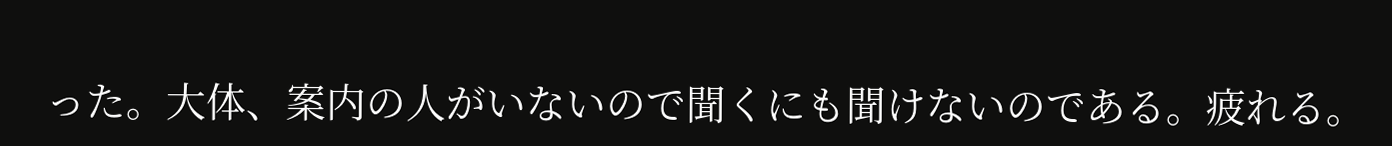った。大体、案内の人がいないので聞くにも聞けないのである。疲れる。